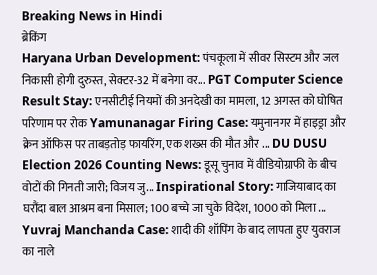Breaking News in Hindi
ब्रेकिंग
Haryana Urban Development: पंचकूला में सीवर सिस्टम और जल निकासी होगी दुरुस्त, सेक्टर-32 में बनेगा वर... PGT Computer Science Result Stay: एनसीटीई नियमों की अनदेखी का मामला, 12 अगस्त को घोषित परिणाम पर रोक Yamunanagar Firing Case: यमुनानगर में हाइड्रा और क्रेन ऑफिस पर ताबड़तोड़ फायरिंग, एक शख्स की मौत और ... DU DUSU Election 2026 Counting News: डूसू चुनाव में वीडियोग्राफी के बीच वोटों की गिनती जारी; विजय जु... Inspirational Story: गाजियाबाद का घरौंदा बाल आश्रम बना मिसाल; 100 बच्चे जा चुके विदेश, 1000 को मिला ... Yuvraj Manchanda Case: शादी की शॉपिंग के बाद लापता हुए युवराज का नाले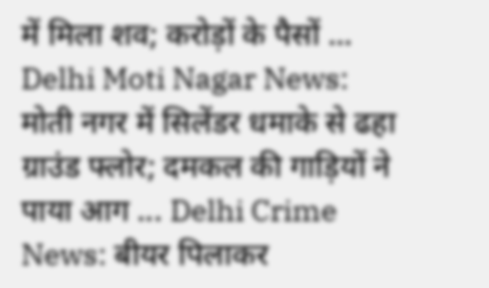में मिला शव; करोड़ों के पैसों ... Delhi Moti Nagar News: मोती नगर में सिलेंडर धमाके से ढहा ग्राउंड फ्लोर; दमकल की गाड़ियों ने पाया आग ... Delhi Crime News: बीयर पिलाकर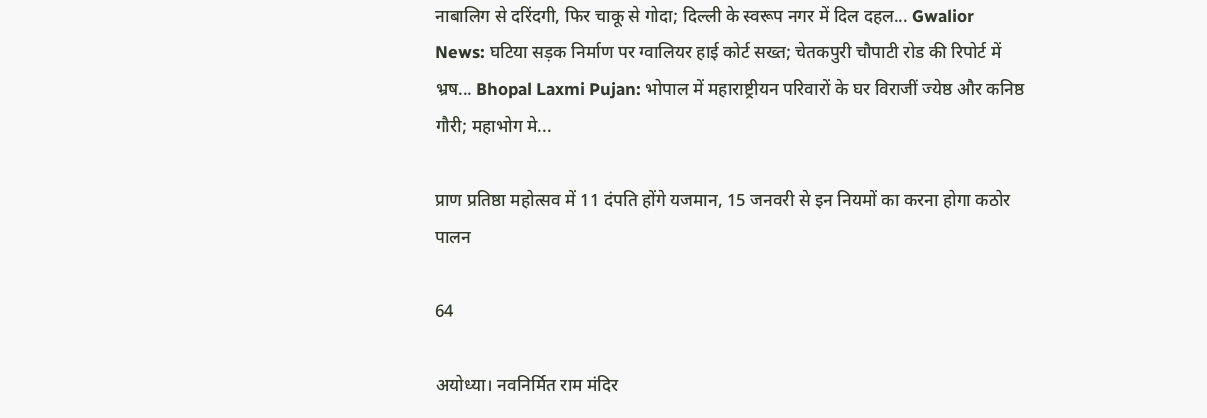नाबालिग से दरिंदगी, फिर चाकू से गोदा; दिल्ली के स्वरूप नगर में दिल दहल... Gwalior News: घटिया सड़क निर्माण पर ग्वालियर हाई कोर्ट सख्त; चेतकपुरी चौपाटी रोड की रिपोर्ट में भ्रष... Bhopal Laxmi Pujan: भोपाल में महाराष्ट्रीयन परिवारों के घर विराजीं ज्येष्ठ और कनिष्ठ गौरी; महाभोग मे...

प्राण प्रतिष्ठा महोत्सव में 11 दंपति होंगे यजमान, 15 जनवरी से इन नियमों का करना होगा कठोर पालन

64

अयोध्या। नवनिर्मित राम मंदिर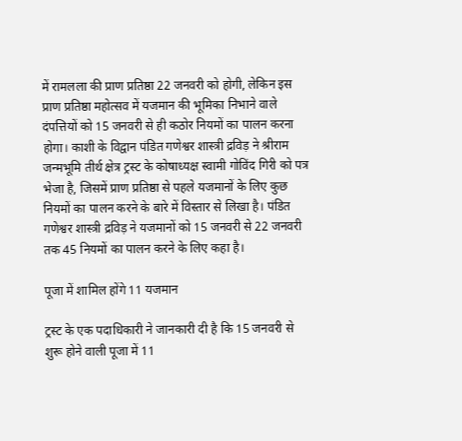में रामलला की प्राण प्रतिष्ठा 22 जनवरी को होगी, लेकिन इस प्राण प्रतिष्ठा महोत्सव में यजमान की भूमिका निभाने वाले दंपत्तियों को 15 जनवरी से ही कठोर नियमों का पालन करना होगा। काशी के विद्वान पंडित गणेश्वर शास्त्री द्रविड़ ने श्रीराम जन्मभूमि तीर्थ क्षेत्र ट्रस्ट के कोषाध्यक्ष स्वामी गोविंद गिरी को पत्र भेजा है, जिसमें प्राण प्रतिष्ठा से पहले यजमानों के लिए कुछ नियमों का पालन करने के बारे में विस्तार से लिखा है। पंडित गणेश्वर शास्त्री द्रविड़ ने यजमानों को 15 जनवरी से 22 जनवरी तक 45 नियमों का पालन करने के लिए कहा है।

पूजा में शामिल होंगे 11 यजमान

ट्रस्ट के एक पदाधिकारी ने जानकारी दी है कि 15 जनवरी से शुरू होने वाली पूजा में 11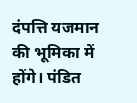दंपत्ति यजमान की भूमिका में होंगे। पंडित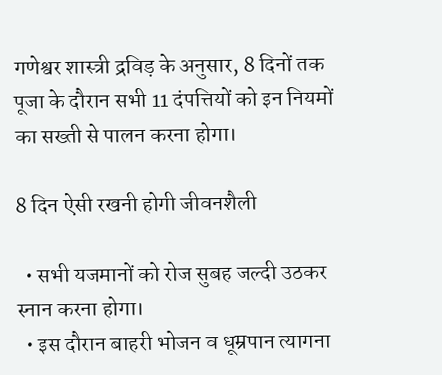गणेश्वर शास्त्री द्रविड़ के अनुसार, 8 दिनों तक पूजा के दौरान सभी 11 दंपत्तियों को इन नियमों का सख्ती से पालन करना होगा।

8 दिन ऐसी रखनी होगी जीवनशैली

  • सभी यजमानों को रोज सुबह जल्दी उठकर स्नान करना होगा।
  • इस दौरान बाहरी भोजन व धूम्रपान त्यागना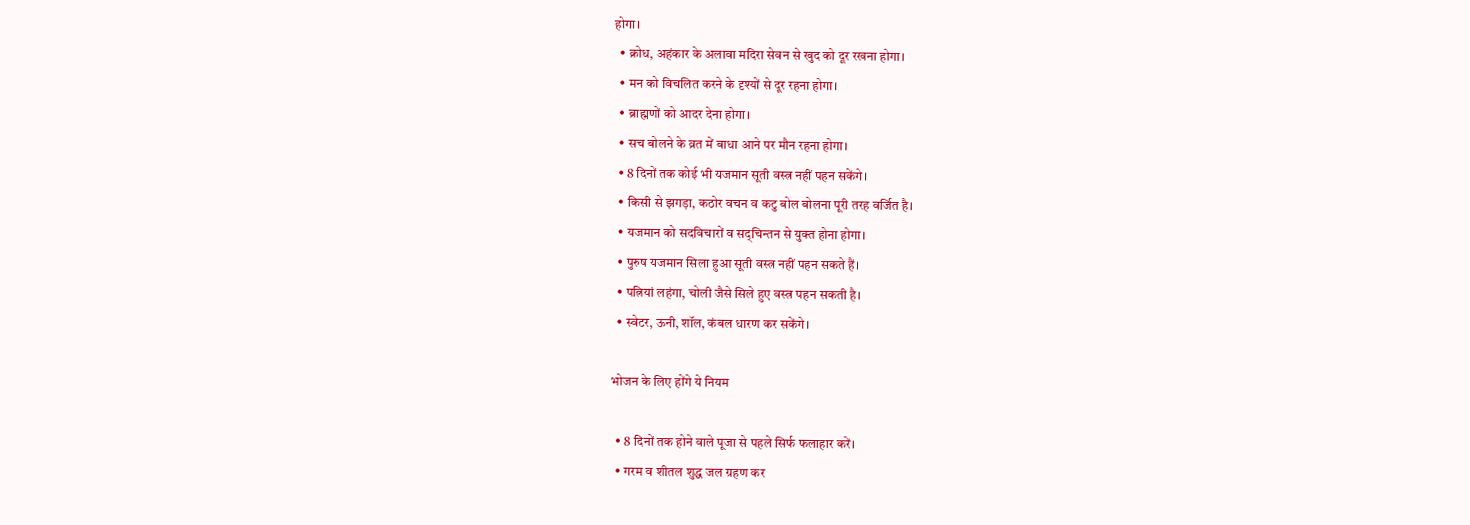होगा।
  • क्रोध, अहंकार के अलावा मदिरा सेवन से खुद को दूर रखना होगा।
  • मन को विचलित करने के दृश्यों से दूर रहना होगा।
  • ब्राह्मणों को आदर देना होगा।
  • सच बोलने के व्रत में बाधा आने पर मौन रहना होगा।
  • 8 दिनों तक कोई भी यजमान सूती वस्त्र नहीं पहन सकेंगे।
  • किसी से झगड़ा, कठोर वचन व कटु बोल बोलना पूरी तरह वर्जित है।
  • यजमान को सदविचारों व सद्चिन्तन से युक्त होना होगा।
  • पुरुष यजमान सिला हुआ सूती वस्त्र नहीं पहन सकते हैं।
  • पत्नियां लहंगा, चोली जैसे सिले हुए वस्त्र पहन सकती है।
  • स्वेटर, ऊनी, शॉल, कंबल धारण कर सकेंगे।

भोजन के लिए होंगे ये नियम

  • 8 दिनों तक होने वाले पूजा से पहले सिर्फ फलाहार करें।
  • गरम व शीतल शुद्ध जल ग्रहण कर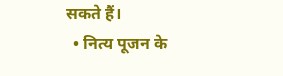सकते हैं।
  • नित्य पूजन के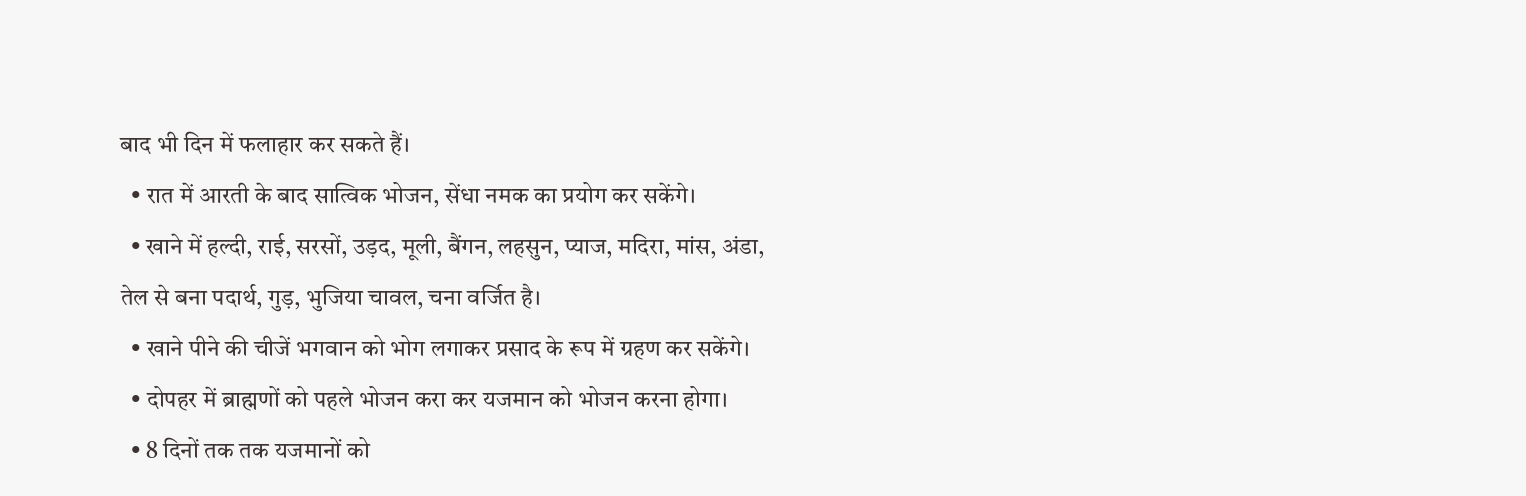बाद भी दिन में फलाहार कर सकते हैं।
  • रात में आरती के बाद सात्विक भोजन, सेंधा नमक का प्रयोग कर सकेंगे।
  • खाने में हल्दी, राई, सरसों, उड़द, मूली, बैंगन, लहसुन, प्याज, मदिरा, मांस, अंडा, तेल से बना पदार्थ, गुड़, भुजिया चावल, चना वर्जित है।
  • खाने पीने की चीजें भगवान को भोग लगाकर प्रसाद के रूप में ग्रहण कर सकेंगे।
  • दोपहर में ब्राह्मणों को पहले भोजन करा कर यजमान को भोजन करना होगा।
  • 8 दिनों तक तक यजमानों को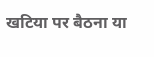खटिया पर बैठना या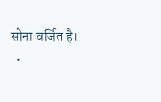सोना वर्जित है।
  •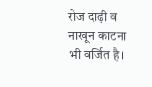रोज दाढ़ी व नाखून काटना भी वर्जित है।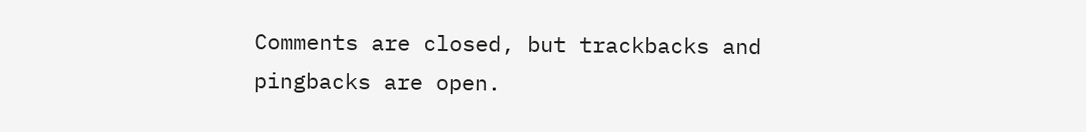Comments are closed, but trackbacks and pingbacks are open.